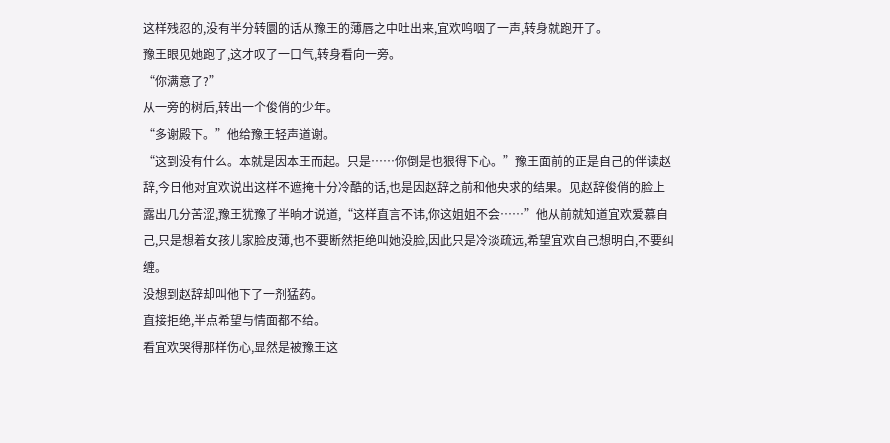这样残忍的,没有半分转圜的话从豫王的薄唇之中吐出来,宜欢呜咽了一声,转身就跑开了。
豫王眼见她跑了,这才叹了一口气,转身看向一旁。
“你满意了?”
从一旁的树后,转出一个俊俏的少年。
“多谢殿下。”他给豫王轻声道谢。
“这到没有什么。本就是因本王而起。只是……你倒是也狠得下心。”豫王面前的正是自己的伴读赵辞,今日他对宜欢说出这样不遮掩十分冷酷的话,也是因赵辞之前和他央求的结果。见赵辞俊俏的脸上露出几分苦涩,豫王犹豫了半晌才说道,“这样直言不讳,你这姐姐不会……”他从前就知道宜欢爱慕自己,只是想着女孩儿家脸皮薄,也不要断然拒绝叫她没脸,因此只是冷淡疏远,希望宜欢自己想明白,不要纠缠。
没想到赵辞却叫他下了一剂猛药。
直接拒绝,半点希望与情面都不给。
看宜欢哭得那样伤心,显然是被豫王这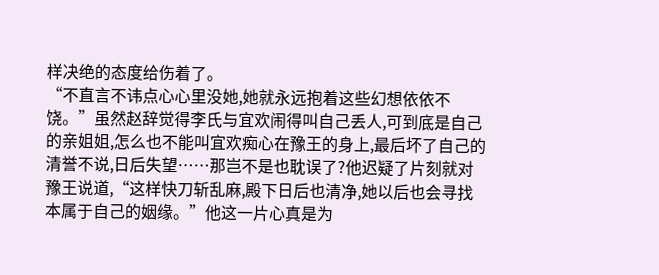样决绝的态度给伤着了。
“不直言不讳点心心里没她,她就永远抱着这些幻想依依不饶。”虽然赵辞觉得李氏与宜欢闹得叫自己丢人,可到底是自己的亲姐姐,怎么也不能叫宜欢痴心在豫王的身上,最后坏了自己的清誉不说,日后失望……那岂不是也耽误了?他迟疑了片刻就对豫王说道,“这样快刀斩乱麻,殿下日后也清净,她以后也会寻找本属于自己的姻缘。”他这一片心真是为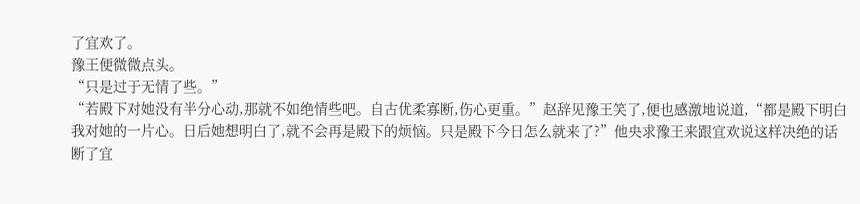了宜欢了。
豫王便微微点头。
“只是过于无情了些。”
“若殿下对她没有半分心动,那就不如绝情些吧。自古优柔寡断,伤心更重。”赵辞见豫王笑了,便也感激地说道,“都是殿下明白我对她的一片心。日后她想明白了,就不会再是殿下的烦恼。只是殿下今日怎么就来了?”他央求豫王来跟宜欢说这样决绝的话断了宜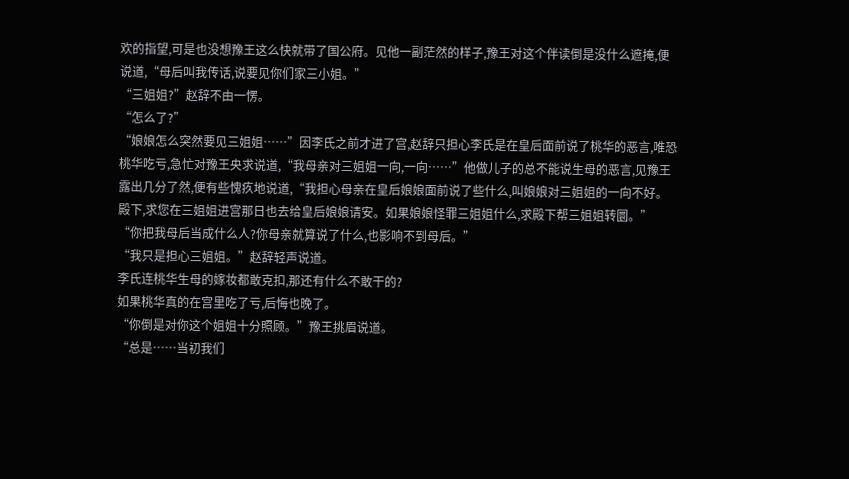欢的指望,可是也没想豫王这么快就带了国公府。见他一副茫然的样子,豫王对这个伴读倒是没什么遮掩,便说道,“母后叫我传话,说要见你们家三小姐。”
“三姐姐?”赵辞不由一愣。
“怎么了?”
“娘娘怎么突然要见三姐姐……”因李氏之前才进了宫,赵辞只担心李氏是在皇后面前说了桃华的恶言,唯恐桃华吃亏,急忙对豫王央求说道,“我母亲对三姐姐一向,一向……”他做儿子的总不能说生母的恶言,见豫王露出几分了然,便有些愧疚地说道,“我担心母亲在皇后娘娘面前说了些什么,叫娘娘对三姐姐的一向不好。殿下,求您在三姐姐进宫那日也去给皇后娘娘请安。如果娘娘怪罪三姐姐什么,求殿下帮三姐姐转圜。”
“你把我母后当成什么人?你母亲就算说了什么,也影响不到母后。”
“我只是担心三姐姐。”赵辞轻声说道。
李氏连桃华生母的嫁妆都敢克扣,那还有什么不敢干的?
如果桃华真的在宫里吃了亏,后悔也晚了。
“你倒是对你这个姐姐十分照顾。”豫王挑眉说道。
“总是……当初我们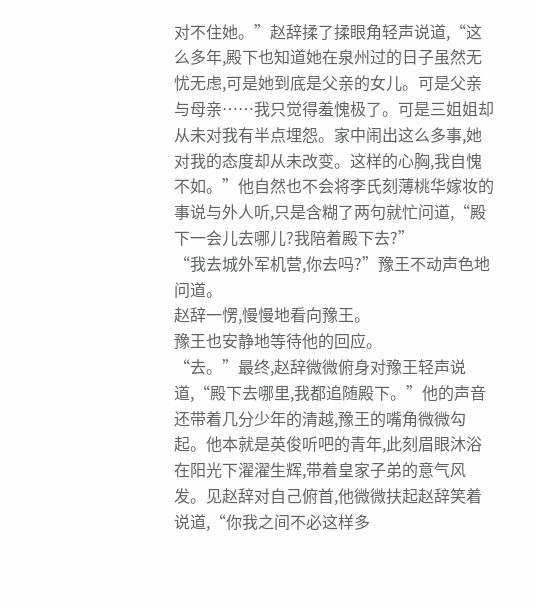对不住她。”赵辞揉了揉眼角轻声说道,“这么多年,殿下也知道她在泉州过的日子虽然无忧无虑,可是她到底是父亲的女儿。可是父亲与母亲……我只觉得羞愧极了。可是三姐姐却从未对我有半点埋怨。家中闹出这么多事,她对我的态度却从未改变。这样的心胸,我自愧不如。”他自然也不会将李氏刻薄桃华嫁妆的事说与外人听,只是含糊了两句就忙问道,“殿下一会儿去哪儿?我陪着殿下去?”
“我去城外军机营,你去吗?”豫王不动声色地问道。
赵辞一愣,慢慢地看向豫王。
豫王也安静地等待他的回应。
“去。”最终,赵辞微微俯身对豫王轻声说道,“殿下去哪里,我都追随殿下。”他的声音还带着几分少年的清越,豫王的嘴角微微勾起。他本就是英俊听吧的青年,此刻眉眼沐浴在阳光下濯濯生辉,带着皇家子弟的意气风发。见赵辞对自己俯首,他微微扶起赵辞笑着说道,“你我之间不必这样多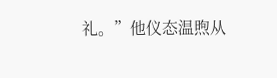礼。”他仪态温煦从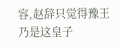容,赵辞只觉得豫王乃是这皇子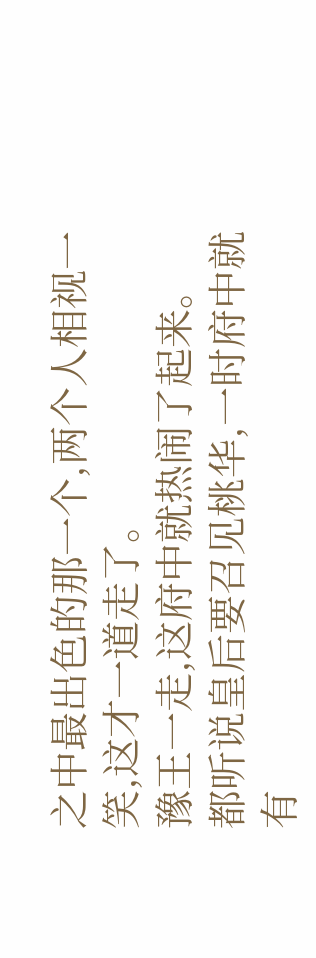之中最出色的那一个,两个人相视一笑,这才一道走了。
豫王一走,这府中就热闹了起来。
都听说皇后要召见桃华,一时府中就有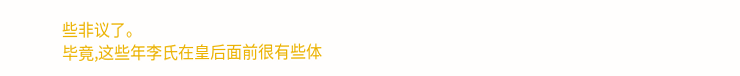些非议了。
毕竟,这些年李氏在皇后面前很有些体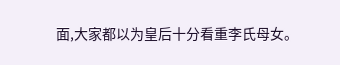面,大家都以为皇后十分看重李氏母女。